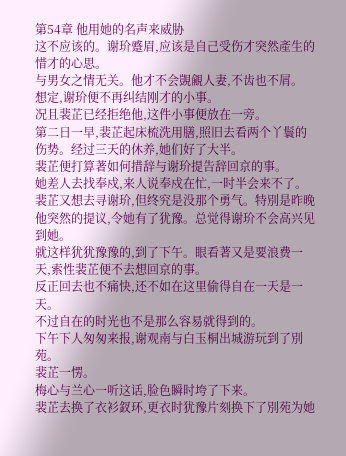第54章 他用她的名声来威胁
这不应该的。谢玠蹙眉,应该是自己受伤才突然產生的惜才的心思。
与男女之情无关。他才不会覬覦人妻,不齿也不屑。
想定,谢玠便不再纠结刚才的小事。
况且裴芷已经拒绝他,这件小事便放在一旁。
第二日一早,裴芷起床梳洗用膳,照旧去看两个丫鬟的伤势。经过三天的休养,她们好了大半。
裴芷便打算著如何措辞与谢玠提告辞回京的事。
她差人去找奉戍,来人说奉戍在忙,一时半会来不了。
裴芷又想去寻谢玠,但终究是没那个勇气。特別是昨晚他突然的提议,令她有了犹豫。总觉得谢玠不会高兴见到她。
就这样犹犹豫豫的,到了下午。眼看著又是要浪费一天,索性裴芷便不去想回京的事。
反正回去也不痛快,还不如在这里偷得自在一天是一天。
不过自在的时光也不是那么容易就得到的。
下午下人匆匆来报,谢观南与白玉桐出城游玩到了別苑。
裴芷一愣。
梅心与兰心一听这话,脸色瞬时垮了下来。
裴芷去换了衣衫釵环,更衣时犹豫片刻换下了別苑为她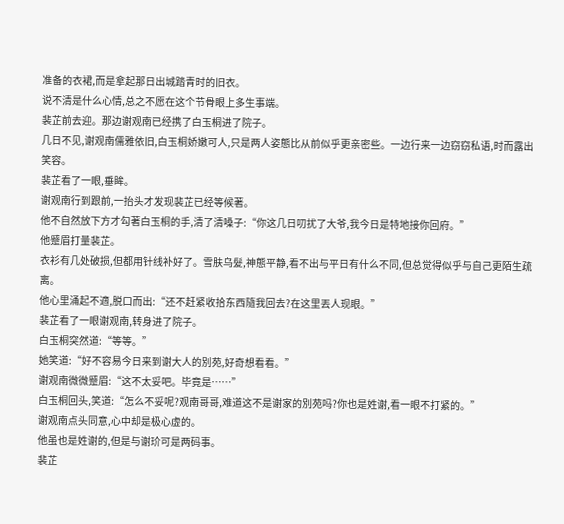准备的衣裙,而是拿起那日出城踏青时的旧衣。
说不清是什么心情,总之不愿在这个节骨眼上多生事端。
裴芷前去迎。那边谢观南已经携了白玉桐进了院子。
几日不见,谢观南儒雅依旧,白玉桐娇嫩可人,只是两人姿態比从前似乎更亲密些。一边行来一边窃窃私语,时而露出笑容。
裴芷看了一眼,垂眸。
谢观南行到跟前,一抬头才发现裴芷已经等候著。
他不自然放下方才勾著白玉桐的手,清了清嗓子:“你这几日叨扰了大爷,我今日是特地接你回府。”
他蹙眉打量裴芷。
衣衫有几处破损,但都用针线补好了。雪肤乌髮,神態平静,看不出与平日有什么不同,但总觉得似乎与自己更陌生疏离。
他心里涌起不適,脱口而出:“还不赶紧收拾东西隨我回去?在这里丟人现眼。”
裴芷看了一眼谢观南,转身进了院子。
白玉桐突然道:“等等。”
她笑道:“好不容易今日来到谢大人的別苑,好奇想看看。”
谢观南微微蹙眉:“这不太妥吧。毕竟是……”
白玉桐回头,笑道:“怎么不妥呢?观南哥哥,难道这不是谢家的別苑吗?你也是姓谢,看一眼不打紧的。”
谢观南点头同意,心中却是极心虚的。
他虽也是姓谢的,但是与谢玠可是两码事。
裴芷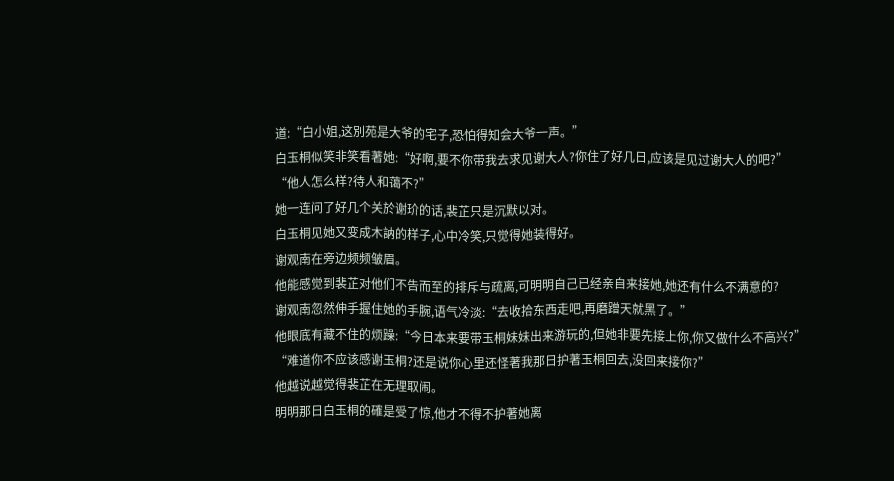道:“白小姐,这別苑是大爷的宅子,恐怕得知会大爷一声。”
白玉桐似笑非笑看著她:“好啊,要不你带我去求见谢大人?你住了好几日,应该是见过谢大人的吧?”
“他人怎么样?待人和蔼不?”
她一连问了好几个关於谢玠的话,裴芷只是沉默以对。
白玉桐见她又变成木訥的样子,心中冷笑,只觉得她装得好。
谢观南在旁边频频皱眉。
他能感觉到裴芷对他们不告而至的排斥与疏离,可明明自己已经亲自来接她,她还有什么不满意的?
谢观南忽然伸手握住她的手腕,语气冷淡:“去收拾东西走吧,再磨蹭天就黑了。”
他眼底有藏不住的烦躁:“今日本来要带玉桐妹妹出来游玩的,但她非要先接上你,你又做什么不高兴?”
“难道你不应该感谢玉桐?还是说你心里还怪著我那日护著玉桐回去,没回来接你?”
他越说越觉得裴芷在无理取闹。
明明那日白玉桐的確是受了惊,他才不得不护著她离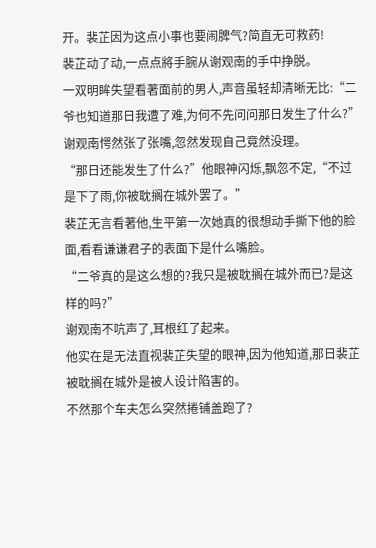开。裴芷因为这点小事也要闹脾气?简直无可救药!
裴芷动了动,一点点將手腕从谢观南的手中挣脱。
一双明眸失望看著面前的男人,声音虽轻却清晰无比:“二爷也知道那日我遭了难,为何不先问问那日发生了什么?”
谢观南愕然张了张嘴,忽然发现自己竟然没理。
“那日还能发生了什么?”他眼神闪烁,飘忽不定,“不过是下了雨,你被耽搁在城外罢了。”
裴芷无言看著他,生平第一次她真的很想动手撕下他的脸面,看看谦谦君子的表面下是什么嘴脸。
“二爷真的是这么想的?我只是被耽搁在城外而已?是这样的吗?”
谢观南不吭声了,耳根红了起来。
他实在是无法直视裴芷失望的眼神,因为他知道,那日裴芷被耽搁在城外是被人设计陷害的。
不然那个车夫怎么突然捲铺盖跑了?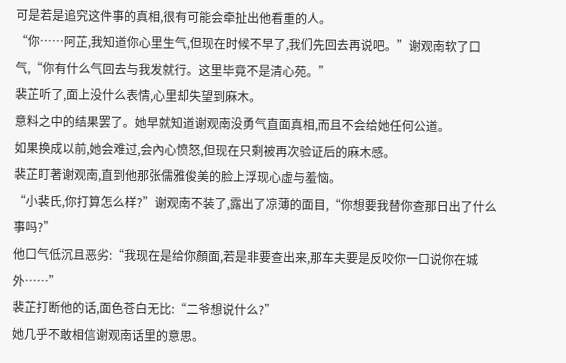可是若是追究这件事的真相,很有可能会牵扯出他看重的人。
“你……阿芷,我知道你心里生气,但现在时候不早了,我们先回去再说吧。”谢观南软了口气,“你有什么气回去与我发就行。这里毕竟不是清心苑。”
裴芷听了,面上没什么表情,心里却失望到麻木。
意料之中的结果罢了。她早就知道谢观南没勇气直面真相,而且不会给她任何公道。
如果换成以前,她会难过,会內心愤怒,但现在只剩被再次验证后的麻木感。
裴芷盯著谢观南,直到他那张儒雅俊美的脸上浮现心虚与羞恼。
“小裴氏,你打算怎么样?”谢观南不装了,露出了凉薄的面目,“你想要我替你查那日出了什么事吗?”
他口气低沉且恶劣:“我现在是给你顏面,若是非要查出来,那车夫要是反咬你一口说你在城外……”
裴芷打断他的话,面色苍白无比:“二爷想说什么?”
她几乎不敢相信谢观南话里的意思。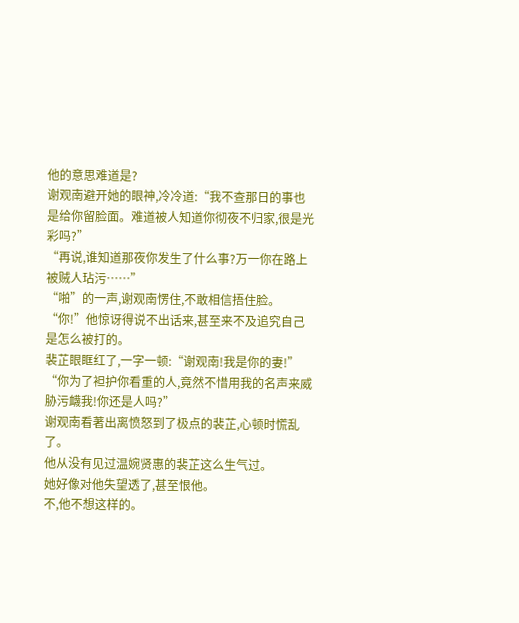他的意思难道是?
谢观南避开她的眼神,冷冷道:“我不查那日的事也是给你留脸面。难道被人知道你彻夜不归家,很是光彩吗?”
“再说,谁知道那夜你发生了什么事?万一你在路上被贼人玷污……”
“啪”的一声,谢观南愣住,不敢相信捂住脸。
“你!”他惊讶得说不出话来,甚至来不及追究自己是怎么被打的。
裴芷眼眶红了,一字一顿:“谢观南!我是你的妻!”
“你为了袒护你看重的人,竟然不惜用我的名声来威胁污衊我!你还是人吗?”
谢观南看著出离愤怒到了极点的裴芷,心顿时慌乱了。
他从没有见过温婉贤惠的裴芷这么生气过。
她好像对他失望透了,甚至恨他。
不,他不想这样的。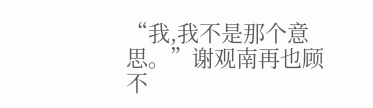“我,我不是那个意思。”谢观南再也顾不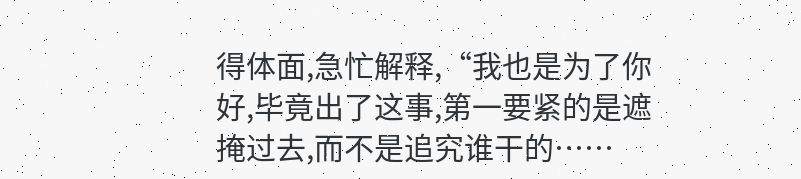得体面,急忙解释,“我也是为了你好,毕竟出了这事,第一要紧的是遮掩过去,而不是追究谁干的……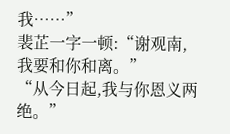我……”
裴芷一字一顿:“谢观南,我要和你和离。”
“从今日起,我与你恩义两绝。”